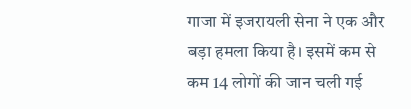गाजा में इजरायली सेना ने एक और बड़ा हमला किया है। इसमें कम से कम 14 लोगों की जान चली गई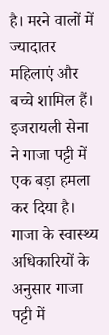है। मरने वालों में ज्यादातर महिलाएं और बच्चे शामिल हैं।
इजरायली सेना ने गाजा पट्टी में एक बड़ा हमला कर दिया है। गाजा के स्वास्थ्य अधिकारियों के अनुसार गाजा पट्टी में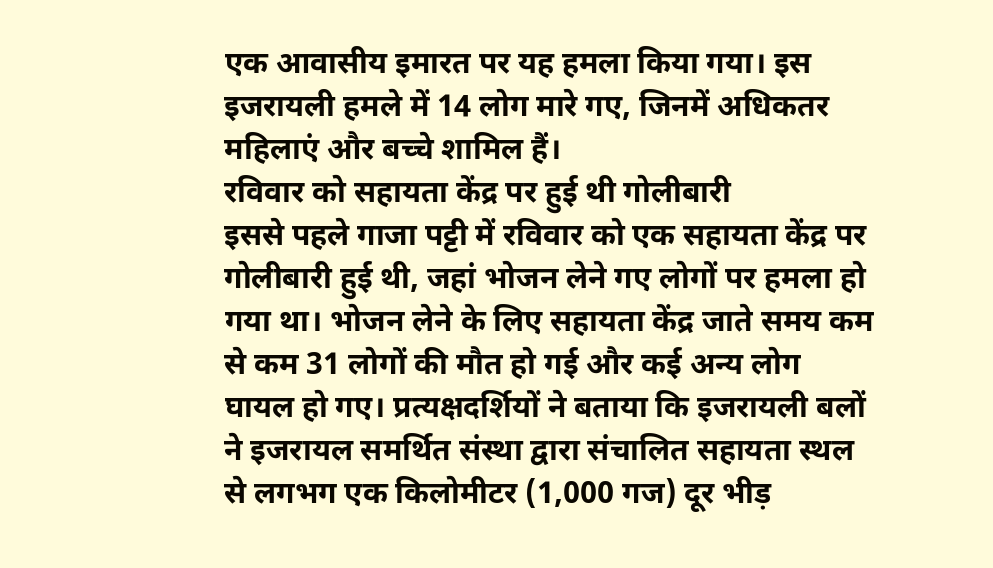एक आवासीय इमारत पर यह हमला किया गया। इस इजरायली हमले में 14 लोग मारे गए, जिनमें अधिकतर महिलाएं और बच्चे शामिल हैं।
रविवार को सहायता केंद्र पर हुई थी गोलीबारी
इससे पहले गाजा पट्टी में रविवार को एक सहायता केंद्र पर गोलीबारी हुई थी, जहां भोजन लेने गए लोगों पर हमला हो गया था। भोजन लेने के लिए सहायता केंद्र जाते समय कम से कम 31 लोगों की मौत हो गई और कई अन्य लोग घायल हो गए। प्रत्यक्षदर्शियों ने बताया कि इजरायली बलों ने इजरायल समर्थित संस्था द्वारा संचालित सहायता स्थल से लगभग एक किलोमीटर (1,000 गज) दूर भीड़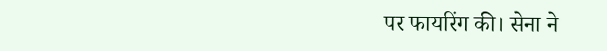पर फायरिंग की। सेना ने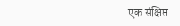एक संक्षिप्त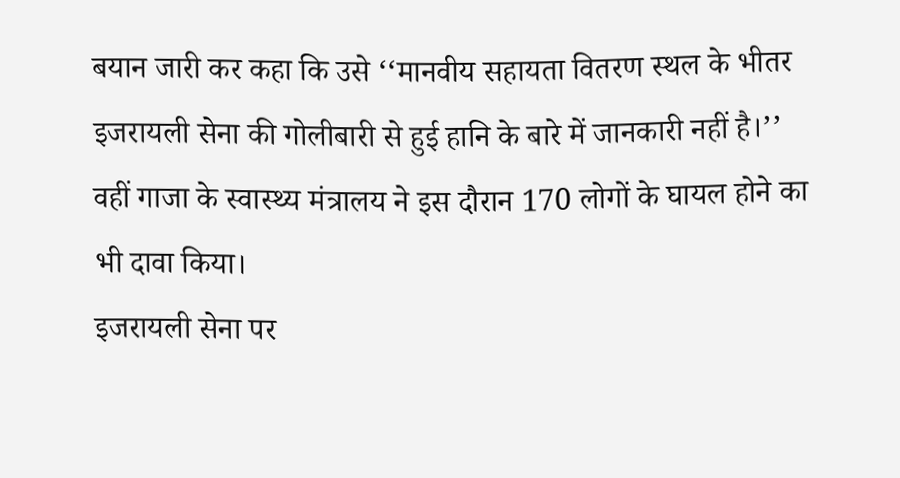बयान जारी कर कहा कि उसे ‘‘मानवीय सहायता वितरण स्थल के भीतर इजरायली सेना की गोलीबारी से हुई हानि के बारे में जानकारी नहीं है।’’ वहीं गाजा के स्वास्थ्य मंत्रालय ने इस दौरान 170 लोगों के घायल होने का भी दावा किया।
इजरायली सेना पर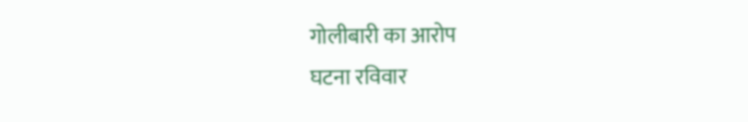गोलीबारी का आरोप
घटना रविवार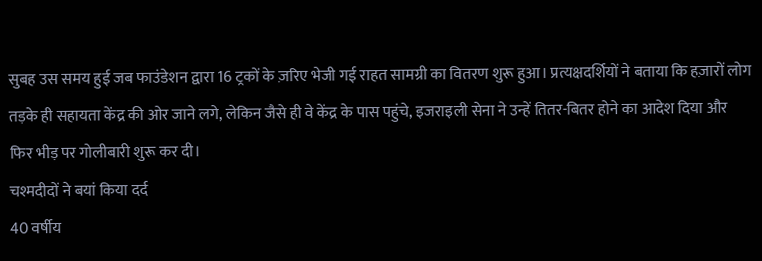सुबह उस समय हुई जब फाउंडेशन द्वारा 16 ट्रकों के ज़रिए भेजी गई राहत सामग्री का वितरण शुरू हुआ। प्रत्यक्षदर्शियों ने बताया कि हज़ारों लोग तड़के ही सहायता केंद्र की ओर जाने लगे, लेकिन जैसे ही वे केंद्र के पास पहुंचे, इजराइली सेना ने उन्हें तितर-बितर होने का आदेश दिया और फिर भीड़ पर गोलीबारी शुरू कर दी।
चश्मदीदों ने बयां किया दर्द
40 वर्षीय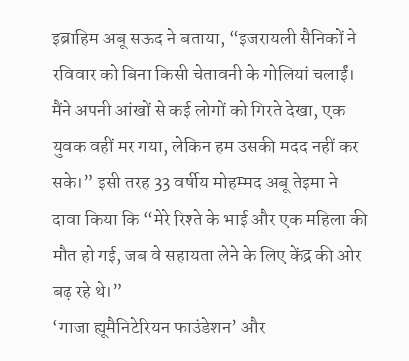इब्राहिम अबू सऊद ने बताया, “इजरायली सैनिकों ने रविवार को बिना किसी चेतावनी के गोलियां चलाईं। मैंने अपनी आंखों से कई लोगों को गिरते देखा, एक युवक वहीं मर गया, लेकिन हम उसकी मदद नहीं कर सके।” इसी तरह 33 वर्षीय मोहम्मद अबू तेइमा ने दावा किया कि “मेरे रिश्ते के भाई और एक महिला की मौत हो गई, जब वे सहायता लेने के लिए केंद्र की ओर बढ़ रहे थे।”
‘गाजा ह्यूमैनिटेरियन फाउंडेशन’ और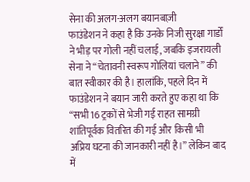सेना की अलग-अलग बयानबाज़ी
फाउंडेशन ने कहा है कि उनके निजी सुरक्षा गार्डों ने भीड़ पर गोली नहीं चलाई, जबकि इजरायली सेना ने “चेतावनी स्वरूप गोलियां चलाने” की बात स्वीकार की है। हालांकि, पहले दिन में फाउंडेशन ने बयान जारी करते हुए कहा था कि “सभी 16 ट्रकों से भेजी गई राहत सामग्री शांतिपूर्वक वितरित की गई और किसी भी अप्रिय घटना की जानकारी नहीं है।” लेकिन बाद में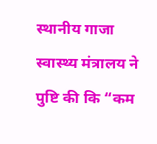स्थानीय गाजा स्वास्थ्य मंत्रालय ने पुष्टि की कि “कम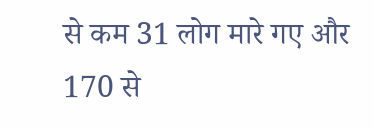से कम 31 लोग मारे गए और 170 से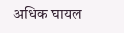अधिक घायल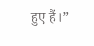हुए हैं।”